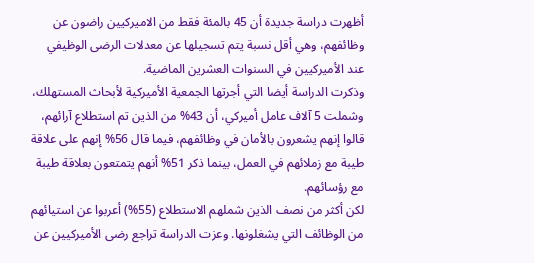أظهرت دراسة جديدة أن 45 بالمئة فقط من الاميركيين راضون عن وظائفهم، وهي أقل نسبة يتم تسجيلها عن معدلات الرضى الوظيفي عند الأميركيين في السنوات العشرين الماضية.
وذكرت الدراسة أيضا التي أجرتها الجمعية الأميركية لأبحاث المستهلك، وشملت 5 آلاف عامل أميركي، أن 43% من الذين تم استطلاع آرائهم، قالوا إنهم يشعرون بالأمان في وظائفهم، فيما قال 56% إنهم على علاقة طيبة مع زملائهم في العمل، بينما ذكر 51% أنهم يتمتعون بعلاقة طيبة مع رؤسائهم.
لكن أكثر من نصف الذين شملهم الاستطلاع (55%) أعربوا عن استيائهم من الوظائف التي يشغلونها. وعزت الدراسة تراجع رضى الأميركيين عن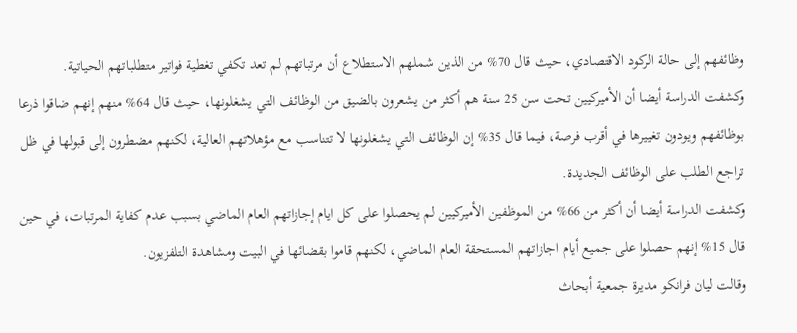وظائفهم إلى حالة الركود الاقتصادي، حيث قال 70% من الذين شملهم الاستطلاع أن مرتباتهم لم تعد تكفي تغطية فواتير متطلباتهم الحياتية.
وكشفت الدراسة أيضا أن الأميركيين تحت سن 25 سنة هم أكثر من يشعرون بالضيق من الوظائف التي يشغلونها، حيث قال 64% منهم إنهم ضاقوا ذرعا بوظائفهم ويودون تغييرها في أقرب فرصة، فيما قال 35% إن الوظائف التي يشغلونها لا تتناسب مع مؤهلاتهم العالية، لكنهم مضطرون إلى قبولها في ظل تراجع الطلب على الوظائف الجديدة.
وكشفت الدراسة أيضا أن أكثر من 66% من الموظفين الأميركيين لم يحصلوا على كل ايام إجازاتهم العام الماضي بسبب عدم كفاية المرتبات، في حين قال 15% إنهم حصلوا على جميع أيام اجازاتهم المستحقة العام الماضي، لكنهم قاموا بقضائها في البيت ومشاهدة التلفزيون.
وقالت ليان فرانكو مديرة جمعية أبحاث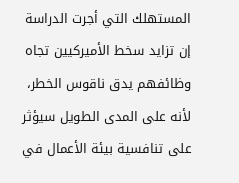المستهلك التي أجرت الدراسة إن تزايد سخط الأميركيين تجاه وظائفهم يدق ناقوس الخطر، لأنه على المدى الطويل سيؤثر على تنافسية بيئة الأعمال في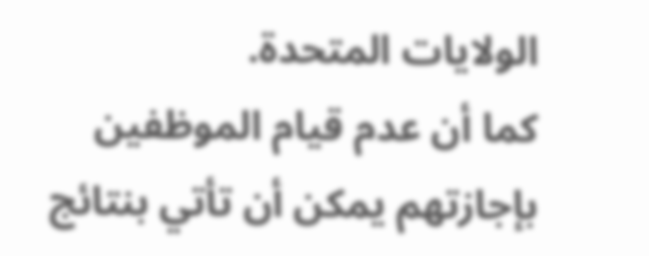الولايات المتحدة.
كما أن عدم قيام الموظفين بإجازتهم يمكن أن تأتي بنتائج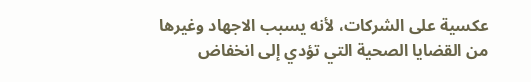عكسية على الشركات، لأنه يسبب الاجهاد وغيرها من القضايا الصحية التي تؤدي إلى انخفاض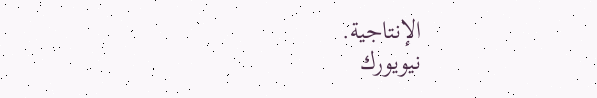الإنتاجية.
نيويورك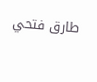طارق فتحي